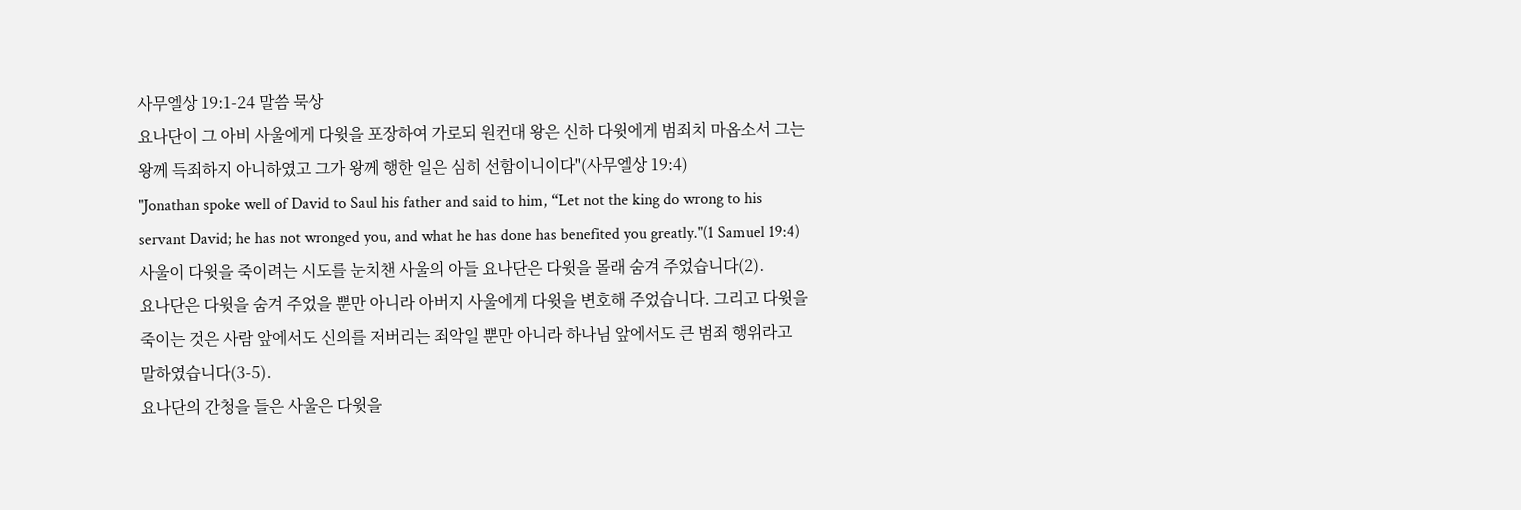사무엘상 19:1-24 말씀 묵상
요나단이 그 아비 사울에게 다윗을 포장하여 가로되 원컨대 왕은 신하 다윗에게 범죄치 마옵소서 그는 왕께 득죄하지 아니하였고 그가 왕께 행한 일은 심히 선함이니이다"(사무엘상 19:4)
"Jonathan spoke well of David to Saul his father and said to him, “Let not the king do wrong to his servant David; he has not wronged you, and what he has done has benefited you greatly."(1 Samuel 19:4)
사울이 다윗을 죽이려는 시도를 눈치챈 사울의 아들 요나단은 다윗을 몰래 숨겨 주었습니다(2).
요나단은 다윗을 숨겨 주었을 뿐만 아니라 아버지 사울에게 다윗을 변호해 주었습니다. 그리고 다윗을 죽이는 것은 사람 앞에서도 신의를 저버리는 죄악일 뿐만 아니라 하나님 앞에서도 큰 범죄 행위라고 말하였습니다(3-5).
요나단의 간청을 들은 사울은 다윗을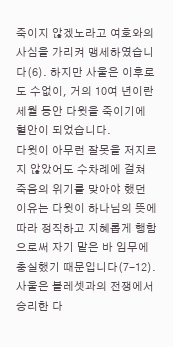죽이지 않겠노라고 여호와의 사심을 가리켜 맹세하였습니다(6). 하지만 사울은 이후로도 수없이, 거의 10여 년이란 세월 동안 다윗을 죽이기에 혈안이 되었습니다.
다윗이 아무런 잘못을 저지르지 않았어도 수차례에 걸쳐 죽음의 위기를 맞아야 했던 이유는 다윗이 하나님의 뜻에 따라 정직하고 지혜롭게 행함으로써 자기 맡은 바 임무에 충실했기 때문입니다(7-12).
사울은 블레셋과의 전쟁에서 승리한 다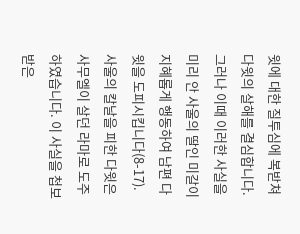윗에 대한 질투심에 복받쳐 다윗의 살해를 결심합니다. 그러나 이때 이러한 사실을 미리 안 사울의 딸인 미갈이 지혜롭게 행동하여 남편 다윗을 도피시킵니다(8-17).
사울의 칼날을 피한 다윗은 사무엘이 살던 라마로 도주하였습니다. 이 사실을 첩보 받은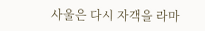사울은 다시 자객을 라마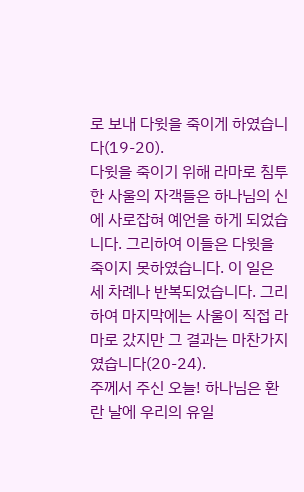로 보내 다윗을 죽이게 하였습니다(19-20).
다윗을 죽이기 위해 라마로 침투한 사울의 자객들은 하나님의 신에 사로잡혀 예언을 하게 되었습니다. 그리하여 이들은 다윗을 죽이지 못하였습니다. 이 일은 세 차례나 반복되었습니다. 그리하여 마지막에는 사울이 직접 라마로 갔지만 그 결과는 마찬가지였습니다(20-24).
주께서 주신 오늘! 하나님은 환란 날에 우리의 유일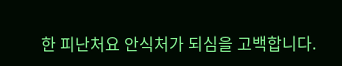한 피난처요 안식처가 되심을 고백합니다.